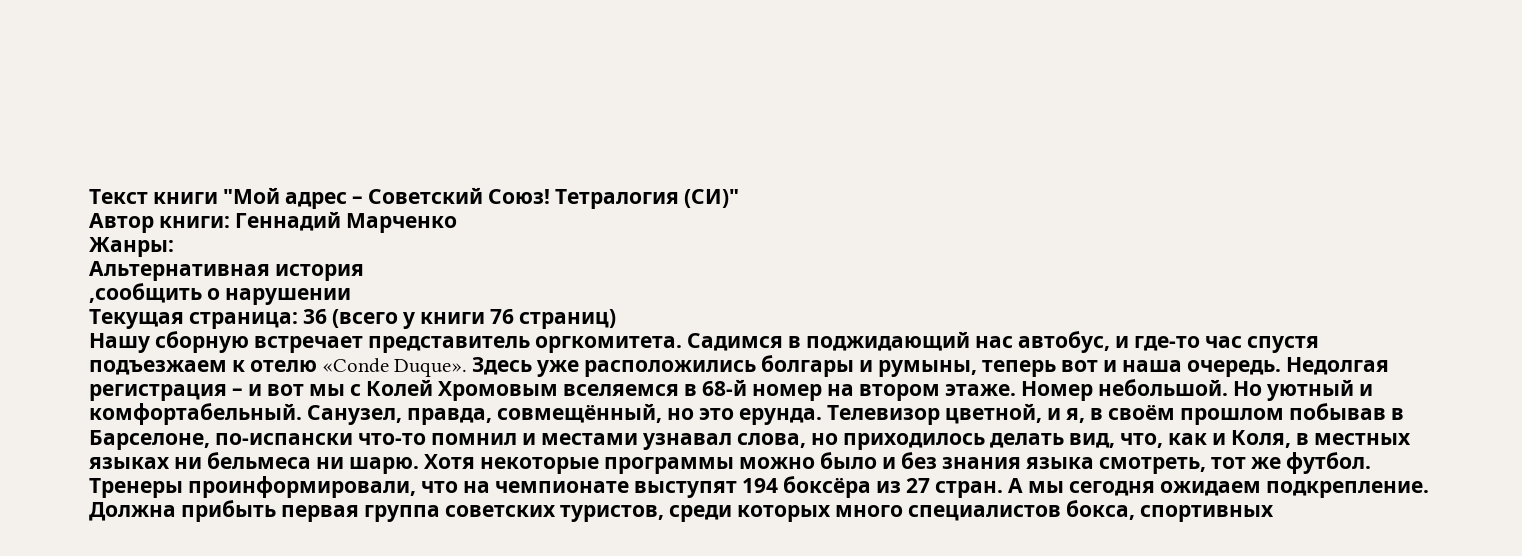Текст книги "Мой адрес – Советский Союз! Тетралогия (СИ)"
Автор книги: Геннадий Марченко
Жанры:
Альтернативная история
,сообщить о нарушении
Текущая страница: 36 (всего у книги 76 страниц)
Нашу сборную встречает представитель оргкомитета. Садимся в поджидающий нас автобус, и где-то час спустя подъезжаем к отелю «Conde Duque». Здесь уже расположились болгары и румыны, теперь вот и наша очередь. Недолгая регистрация – и вот мы с Колей Хромовым вселяемся в 68-й номер на втором этаже. Номер небольшой. Но уютный и комфортабельный. Санузел, правда, совмещённый, но это ерунда. Телевизор цветной, и я, в своём прошлом побывав в Барселоне, по-испански что-то помнил и местами узнавал слова, но приходилось делать вид, что, как и Коля, в местных языках ни бельмеса ни шарю. Хотя некоторые программы можно было и без знания языка смотреть, тот же футбол.
Тренеры проинформировали, что на чемпионате выступят 194 боксёра из 27 стран. А мы сегодня ожидаем подкрепление. Должна прибыть первая группа советских туристов, среди которых много специалистов бокса, спортивных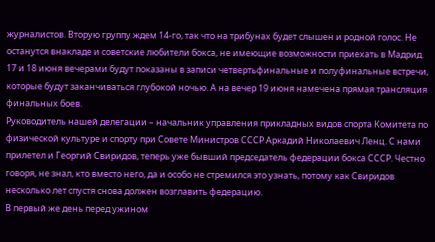журналистов. Вторую группу ждем 14-го, так что на трибунах будет слышен и родной голос. Не останутся внакладе и советские любители бокса, не имеющие возможности приехать в Мадрид. 17 и 18 июня вечерами будут показаны в записи четвертьфинальные и полуфинальные встречи, которые будут заканчиваться глубокой ночью. А на вечер 19 июня намечена прямая трансляция финальных боев.
Руководитель нашей делегации – начальник управления прикладных видов спорта Комитета по физической культуре и спорту при Совете Министров СССР Аркадий Николаевич Ленц. С нами прилетел и Георгий Свиридов, теперь уже бывший председатель федерации бокса СССР. Честно говоря, не знал, кто вместо него, да и особо не стремился это узнать, потому как Свиридов несколько лет спустя снова должен возглавить федерацию.
В первый же день перед ужином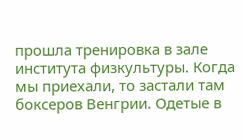прошла тренировка в зале института физкультуры. Когда мы приехали, то застали там боксеров Венгрии. Одетые в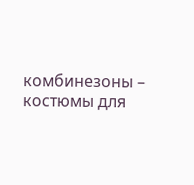комбинезоны – костюмы для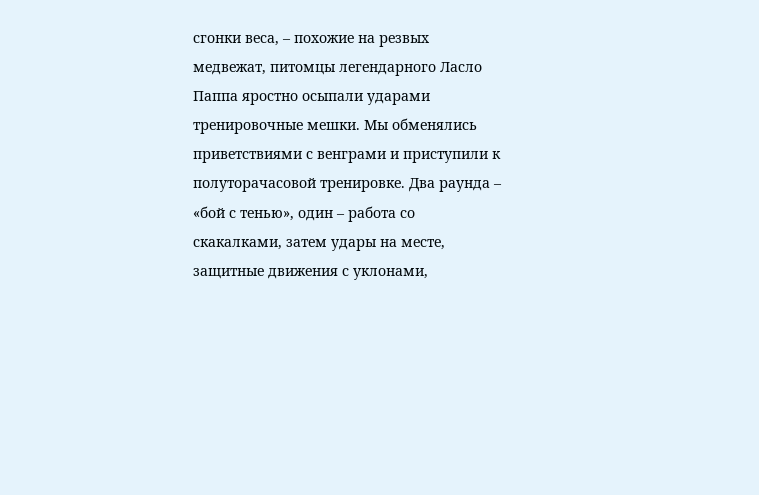сгонки веса, – похожие на резвых медвежат, питомцы легендарного Ласло Паппа яростно осыпали ударами тренировочные мешки. Мы обменялись приветствиями с венграми и приступили к полуторачасовой тренировке. Два раунда – «бой с тенью», один – работа со скакалками, затем удары на месте, защитные движения с уклонами,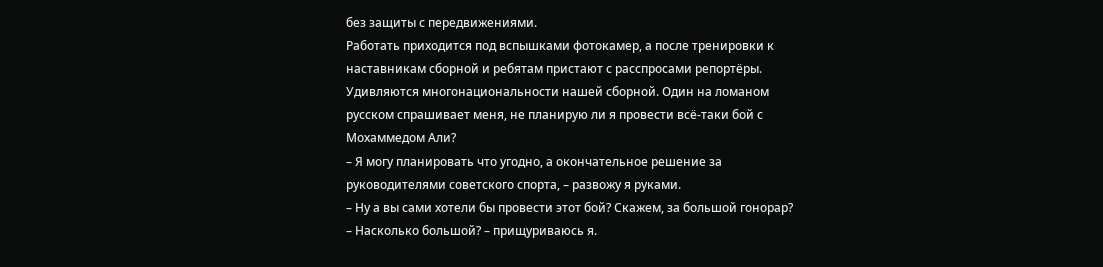без защиты с передвижениями.
Работать приходится под вспышками фотокамер, а после тренировки к наставникам сборной и ребятам пристают с расспросами репортёры. Удивляются многонациональности нашей сборной. Один на ломаном русском спрашивает меня, не планирую ли я провести всё-таки бой с Мохаммедом Али?
– Я могу планировать что угодно, а окончательное решение за руководителями советского спорта, – развожу я руками.
– Ну а вы сами хотели бы провести этот бой? Скажем, за большой гонорар?
– Насколько большой? – прищуриваюсь я.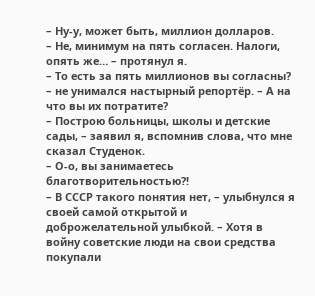– Ну-у, может быть, миллион долларов.
– Не, минимум на пять согласен. Налоги, опять же… – протянул я.
– То есть за пять миллионов вы согласны? – не унимался настырный репортёр. – А на что вы их потратите?
– Построю больницы, школы и детские сады, – заявил я, вспомнив слова, что мне сказал Студенок.
– О-о, вы занимаетесь благотворительностью?!
– В СССР такого понятия нет, – улыбнулся я своей самой открытой и доброжелательной улыбкой. – Хотя в войну советские люди на свои средства покупали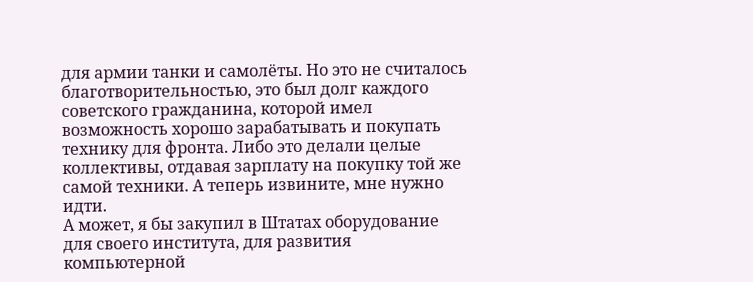для армии танки и самолёты. Но это не считалось благотворительностью, это был долг каждого советского гражданина, которой имел возможность хорошо зарабатывать и покупать технику для фронта. Либо это делали целые коллективы, отдавая зарплату на покупку той же самой техники. А теперь извините, мне нужно идти.
А может, я бы закупил в Штатах оборудование для своего института, для развития компьютерной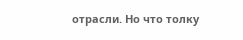отрасли. Но что толку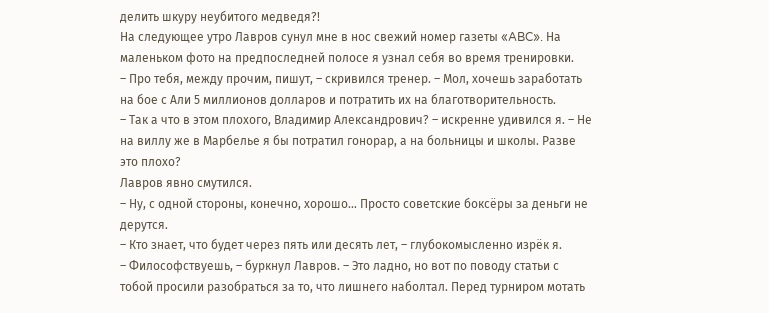делить шкуру неубитого медведя?!
На следующее утро Лавров сунул мне в нос свежий номер газеты «ABC». На маленьком фото на предпоследней полосе я узнал себя во время тренировки.
– Про тебя, между прочим, пишут, – скривился тренер. – Мол, хочешь заработать на бое с Али 5 миллионов долларов и потратить их на благотворительность.
– Так а что в этом плохого, Владимир Александрович? – искренне удивился я. – Не на виллу же в Марбелье я бы потратил гонорар, а на больницы и школы. Разве это плохо?
Лавров явно смутился.
– Ну, с одной стороны, конечно, хорошо… Просто советские боксёры за деньги не дерутся.
– Кто знает, что будет через пять или десять лет, – глубокомысленно изрёк я.
– Философствуешь, – буркнул Лавров. – Это ладно, но вот по поводу статьи с тобой просили разобраться за то, что лишнего наболтал. Перед турниром мотать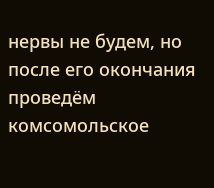нервы не будем, но после его окончания проведём комсомольское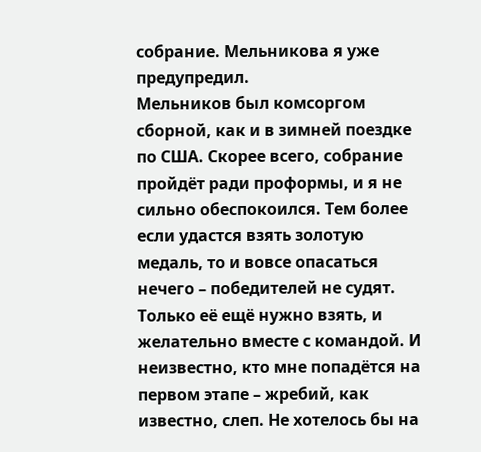собрание. Мельникова я уже предупредил.
Мельников был комсоргом сборной, как и в зимней поездке по США. Скорее всего, собрание пройдёт ради проформы, и я не сильно обеспокоился. Тем более если удастся взять золотую медаль, то и вовсе опасаться нечего – победителей не судят. Только её ещё нужно взять, и желательно вместе с командой. И неизвестно, кто мне попадётся на первом этапе – жребий, как известно, слеп. Не хотелось бы на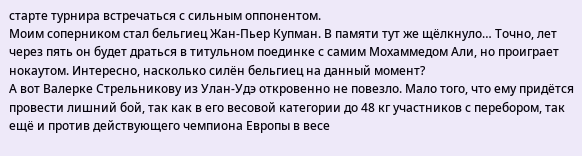старте турнира встречаться с сильным оппонентом.
Моим соперником стал бельгиец Жан-Пьер Купман. В памяти тут же щёлкнуло… Точно, лет через пять он будет драться в титульном поединке с самим Мохаммедом Али, но проиграет нокаутом. Интересно, насколько силён бельгиец на данный момент?
А вот Валерке Стрельникову из Улан-Удэ откровенно не повезло. Мало того, что ему придётся провести лишний бой, так как в его весовой категории до 48 кг участников с перебором, так ещё и против действующего чемпиона Европы в весе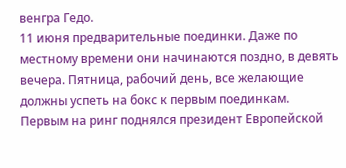венгра Гедо.
11 июня предварительные поединки. Даже по местному времени они начинаются поздно, в девять вечера. Пятница, рабочий день, все желающие должны успеть на бокс к первым поединкам.
Первым на ринг поднялся президент Европейской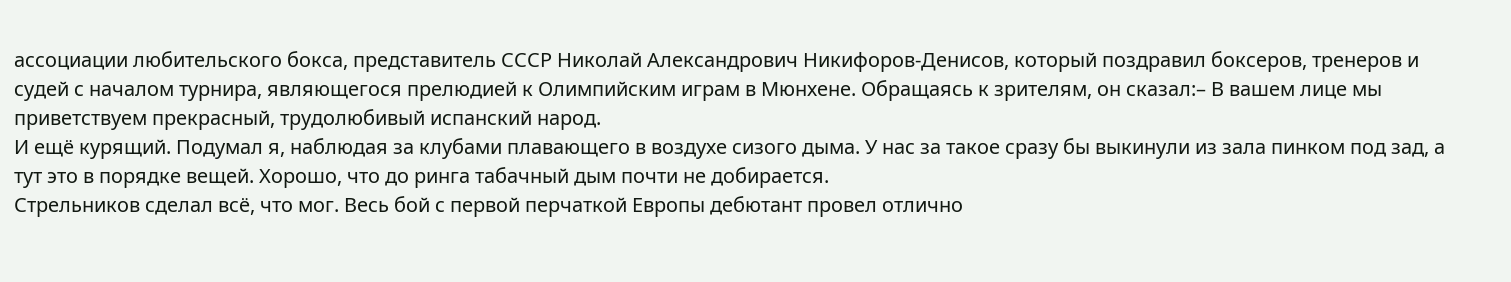ассоциации любительского бокса, представитель СССР Николай Александрович Никифоров-Денисов, который поздравил боксеров, тренеров и судей с началом турнира, являющегося прелюдией к Олимпийским играм в Мюнхене. Обращаясь к зрителям, он сказал:– В вашем лице мы приветствуем прекрасный, трудолюбивый испанский народ.
И ещё курящий. Подумал я, наблюдая за клубами плавающего в воздухе сизого дыма. У нас за такое сразу бы выкинули из зала пинком под зад, а тут это в порядке вещей. Хорошо, что до ринга табачный дым почти не добирается.
Стрельников сделал всё, что мог. Весь бой с первой перчаткой Европы дебютант провел отлично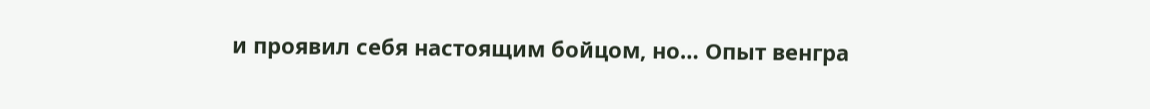и проявил себя настоящим бойцом, но… Опыт венгра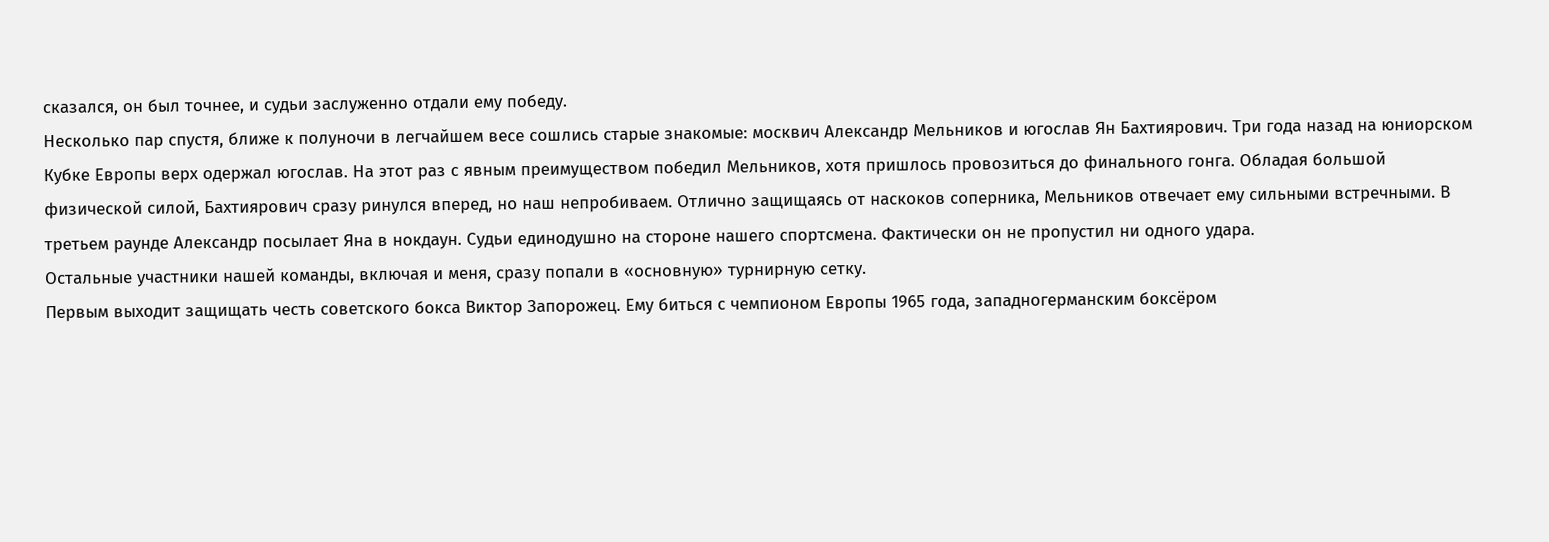сказался, он был точнее, и судьи заслуженно отдали ему победу.
Несколько пар спустя, ближе к полуночи в легчайшем весе сошлись старые знакомые: москвич Александр Мельников и югослав Ян Бахтиярович. Три года назад на юниорском Кубке Европы верх одержал югослав. На этот раз с явным преимуществом победил Мельников, хотя пришлось провозиться до финального гонга. Обладая большой физической силой, Бахтиярович сразу ринулся вперед, но наш непробиваем. Отлично защищаясь от наскоков соперника, Мельников отвечает ему сильными встречными. В третьем раунде Александр посылает Яна в нокдаун. Судьи единодушно на стороне нашего спортсмена. Фактически он не пропустил ни одного удара.
Остальные участники нашей команды, включая и меня, сразу попали в «основную» турнирную сетку.
Первым выходит защищать честь советского бокса Виктор Запорожец. Ему биться с чемпионом Европы 1965 года, западногерманским боксёром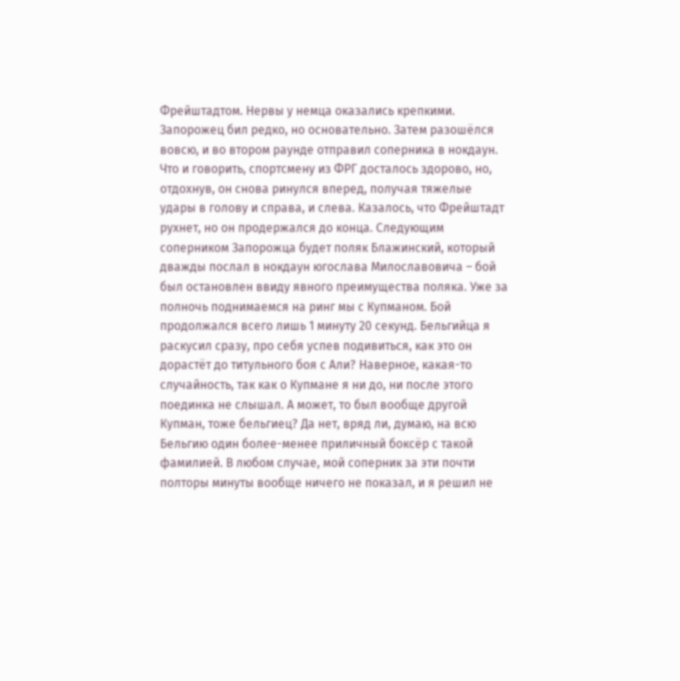Фрейштадтом. Нервы у немца оказались крепкими. Запорожец бил редко, но основательно. Затем разошёлся вовсю, и во втором раунде отправил соперника в нокдаун. Что и говорить, спортсмену из ФРГ досталось здорово, но, отдохнув, он снова ринулся вперед, получая тяжелые удары в голову и справа, и слева. Казалось, что Фрейштадт рухнет, но он продержался до конца. Следующим соперником Запорожца будет поляк Блажинский, который дважды послал в нокдаун югослава Милославовича – бой был остановлен ввиду явного преимущества поляка. Уже за полночь поднимаемся на ринг мы с Купманом. Бой продолжался всего лишь 1 минуту 20 секунд. Бельгийца я раскусил сразу, про себя успев подивиться, как это он дорастёт до титульного боя с Али? Наверное, какая-то случайность, так как о Купмане я ни до, ни после этого поединка не слышал. А может, то был вообще другой Купман, тоже бельгиец? Да нет, вряд ли, думаю, на всю Бельгию один более-менее приличный боксёр с такой фамилией. В любом случае, мой соперник за эти почти полторы минуты вообще ничего не показал, и я решил не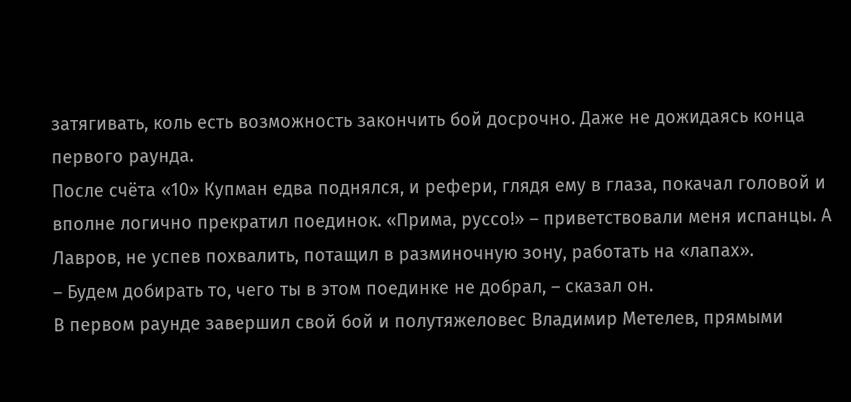затягивать, коль есть возможность закончить бой досрочно. Даже не дожидаясь конца первого раунда.
После счёта «10» Купман едва поднялся, и рефери, глядя ему в глаза, покачал головой и вполне логично прекратил поединок. «Прима, руссо!» – приветствовали меня испанцы. А Лавров, не успев похвалить, потащил в разминочную зону, работать на «лапах».
– Будем добирать то, чего ты в этом поединке не добрал, – сказал он.
В первом раунде завершил свой бой и полутяжеловес Владимир Метелев, прямыми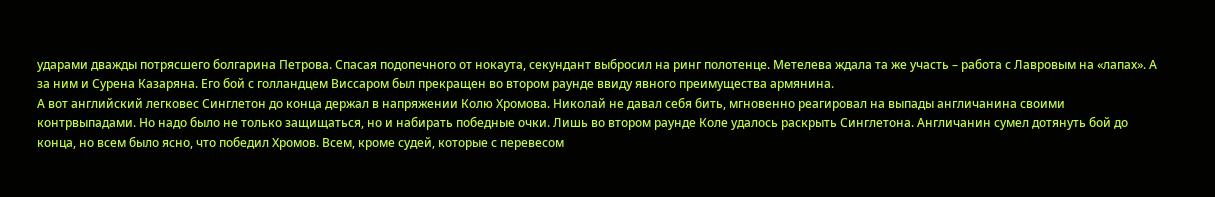ударами дважды потрясшего болгарина Петрова. Спасая подопечного от нокаута, секундант выбросил на ринг полотенце. Метелева ждала та же участь – работа с Лавровым на «лапах». А за ним и Сурена Казаряна. Его бой с голландцем Виссаром был прекращен во втором раунде ввиду явного преимущества армянина.
А вот английский легковес Синглетон до конца держал в напряжении Колю Хромова. Николай не давал себя бить, мгновенно реагировал на выпады англичанина своими контрвыпадами. Но надо было не только защищаться, но и набирать победные очки. Лишь во втором раунде Коле удалось раскрыть Синглетона. Англичанин сумел дотянуть бой до конца, но всем было ясно, что победил Хромов. Всем, кроме судей, которые с перевесом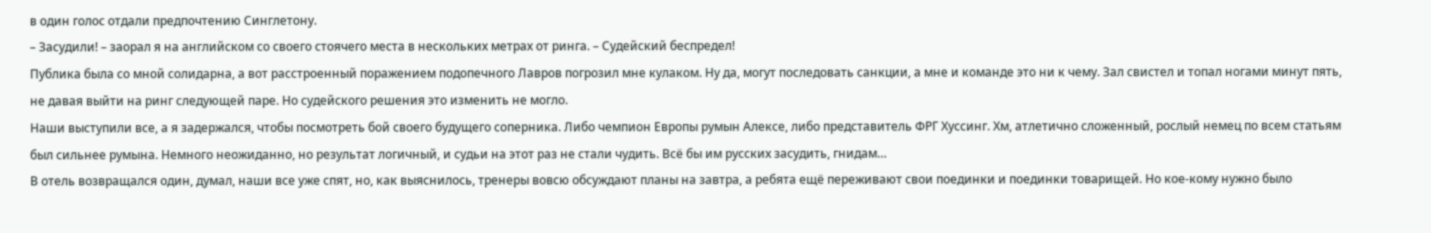в один голос отдали предпочтению Синглетону.
– Засудили! – заорал я на английском со своего стоячего места в нескольких метрах от ринга. – Судейский беспредел!
Публика была со мной солидарна, а вот расстроенный поражением подопечного Лавров погрозил мне кулаком. Ну да, могут последовать санкции, а мне и команде это ни к чему. Зал свистел и топал ногами минут пять, не давая выйти на ринг следующей паре. Но судейского решения это изменить не могло.
Наши выступили все, а я задержался, чтобы посмотреть бой своего будущего соперника. Либо чемпион Европы румын Алексе, либо представитель ФРГ Хуссинг. Хм, атлетично сложенный, рослый немец по всем статьям был сильнее румына. Немного неожиданно, но результат логичный, и судьи на этот раз не стали чудить. Всё бы им русских засудить, гнидам…
В отель возвращался один, думал, наши все уже спят, но, как выяснилось, тренеры вовсю обсуждают планы на завтра, а ребята ещё переживают свои поединки и поединки товарищей. Но кое-кому нужно было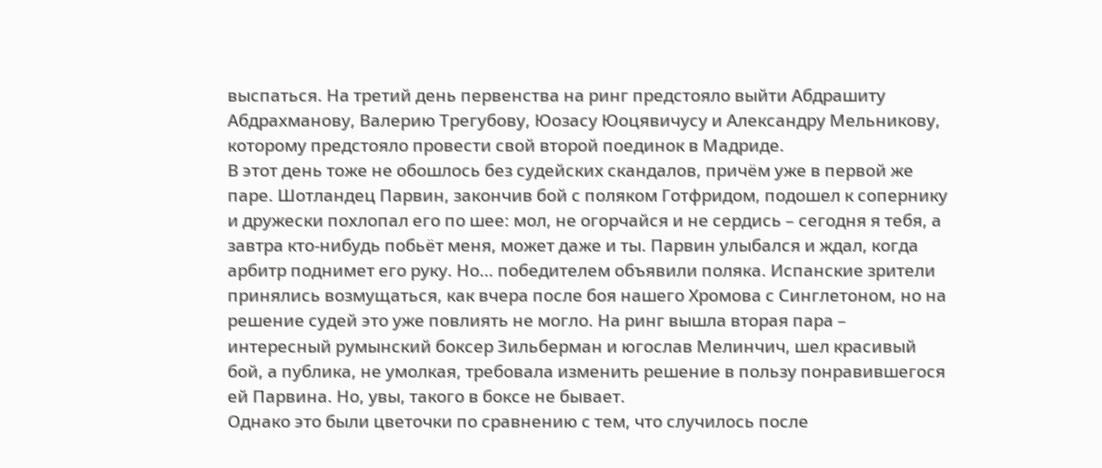выспаться. На третий день первенства на ринг предстояло выйти Абдрашиту Абдрахманову, Валерию Трегубову, Юозасу Юоцявичусу и Александру Мельникову, которому предстояло провести свой второй поединок в Мадриде.
В этот день тоже не обошлось без судейских скандалов, причём уже в первой же паре. Шотландец Парвин, закончив бой с поляком Готфридом, подошел к сопернику и дружески похлопал его по шее: мол, не огорчайся и не сердись – сегодня я тебя, а завтра кто-нибудь побьёт меня, может даже и ты. Парвин улыбался и ждал, когда арбитр поднимет его руку. Но… победителем объявили поляка. Испанские зрители принялись возмущаться, как вчера после боя нашего Хромова с Синглетоном, но на решение судей это уже повлиять не могло. На ринг вышла вторая пара – интересный румынский боксер Зильберман и югослав Мелинчич, шел красивый бой, а публика, не умолкая, требовала изменить решение в пользу понравившегося ей Парвина. Но, увы, такого в боксе не бывает.
Однако это были цветочки по сравнению с тем, что случилось после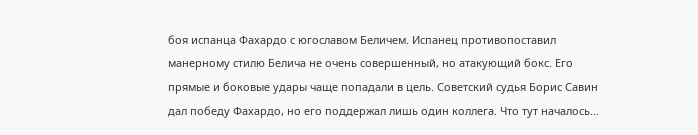боя испанца Фахардо с югославом Беличем. Испанец противопоставил манерному стилю Белича не очень совершенный, но атакующий бокс. Его прямые и боковые удары чаще попадали в цель. Советский судья Борис Савин дал победу Фахардо, но его поддержал лишь один коллега. Что тут началось…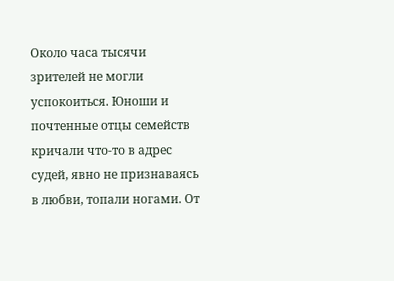Около часа тысячи зрителей не могли успокоиться. Юноши и почтенные отцы семейств кричали что-то в адрес судей, явно не признаваясь в любви, топали ногами. От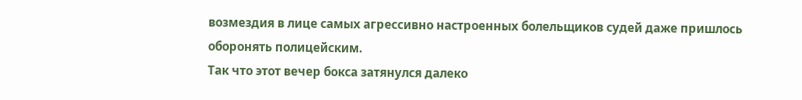возмездия в лице самых агрессивно настроенных болельщиков судей даже пришлось оборонять полицейским.
Так что этот вечер бокса затянулся далеко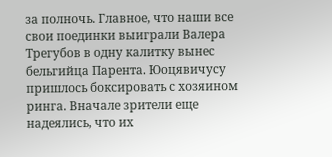за полночь. Главное, что наши все свои поединки выиграли Валера Трегубов в одну калитку вынес бельгийца Парента. Юоцявичусу пришлось боксировать с хозяином ринга. Вначале зрители еще надеялись, что их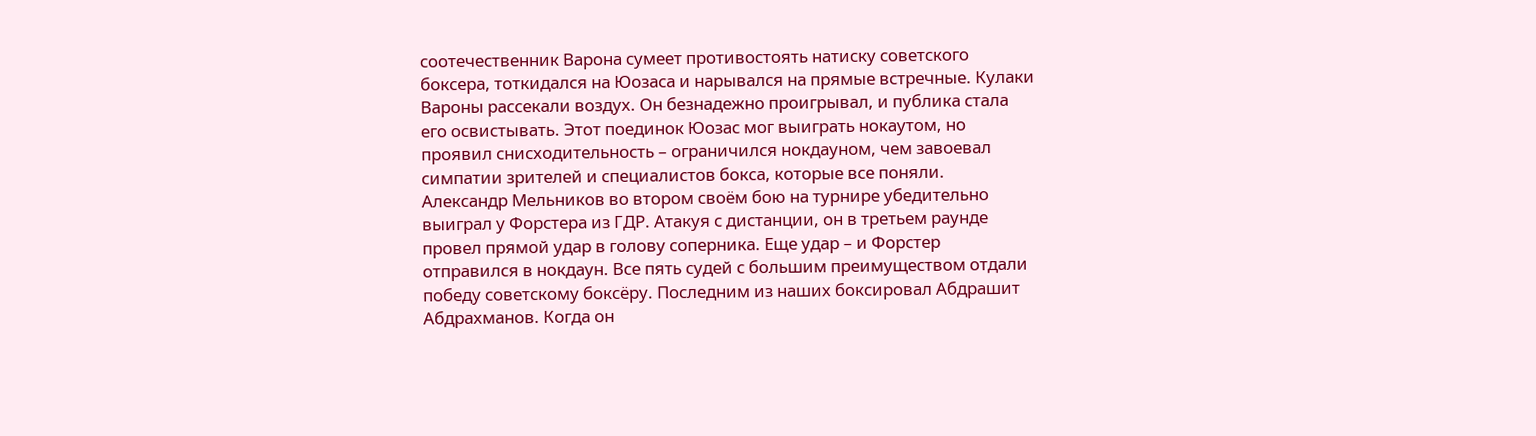соотечественник Варона сумеет противостоять натиску советского боксера, тоткидался на Юозаса и нарывался на прямые встречные. Кулаки Вароны рассекали воздух. Он безнадежно проигрывал, и публика стала его освистывать. Этот поединок Юозас мог выиграть нокаутом, но проявил снисходительность – ограничился нокдауном, чем завоевал симпатии зрителей и специалистов бокса, которые все поняли.
Александр Мельников во втором своём бою на турнире убедительно выиграл у Форстера из ГДР. Атакуя с дистанции, он в третьем раунде провел прямой удар в голову соперника. Еще удар – и Форстер отправился в нокдаун. Все пять судей с большим преимуществом отдали победу советскому боксёру. Последним из наших боксировал Абдрашит Абдрахманов. Когда он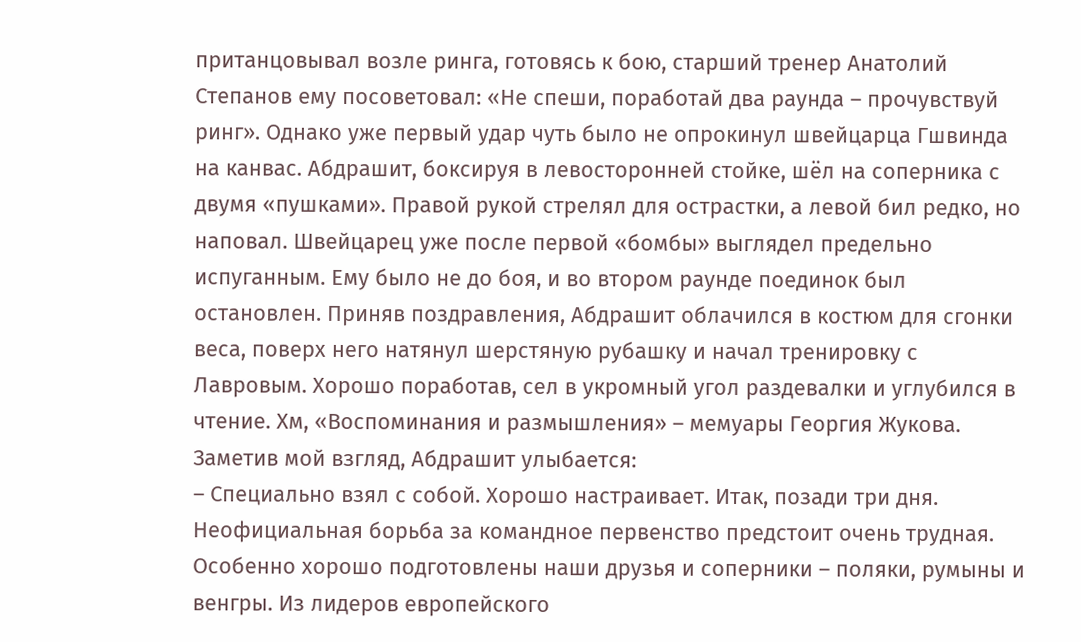пританцовывал возле ринга, готовясь к бою, старший тренер Анатолий Степанов ему посоветовал: «Не спеши, поработай два раунда – прочувствуй ринг». Однако уже первый удар чуть было не опрокинул швейцарца Гшвинда на канвас. Абдрашит, боксируя в левосторонней стойке, шёл на соперника с двумя «пушками». Правой рукой стрелял для острастки, а левой бил редко, но наповал. Швейцарец уже после первой «бомбы» выглядел предельно испуганным. Ему было не до боя, и во втором раунде поединок был остановлен. Приняв поздравления, Абдрашит облачился в костюм для сгонки веса, поверх него натянул шерстяную рубашку и начал тренировку с Лавровым. Хорошо поработав, сел в укромный угол раздевалки и углубился в чтение. Хм, «Воспоминания и размышления» – мемуары Георгия Жукова. Заметив мой взгляд, Абдрашит улыбается:
– Специально взял с собой. Хорошо настраивает. Итак, позади три дня. Неофициальная борьба за командное первенство предстоит очень трудная. Особенно хорошо подготовлены наши друзья и соперники – поляки, румыны и венгры. Из лидеров европейского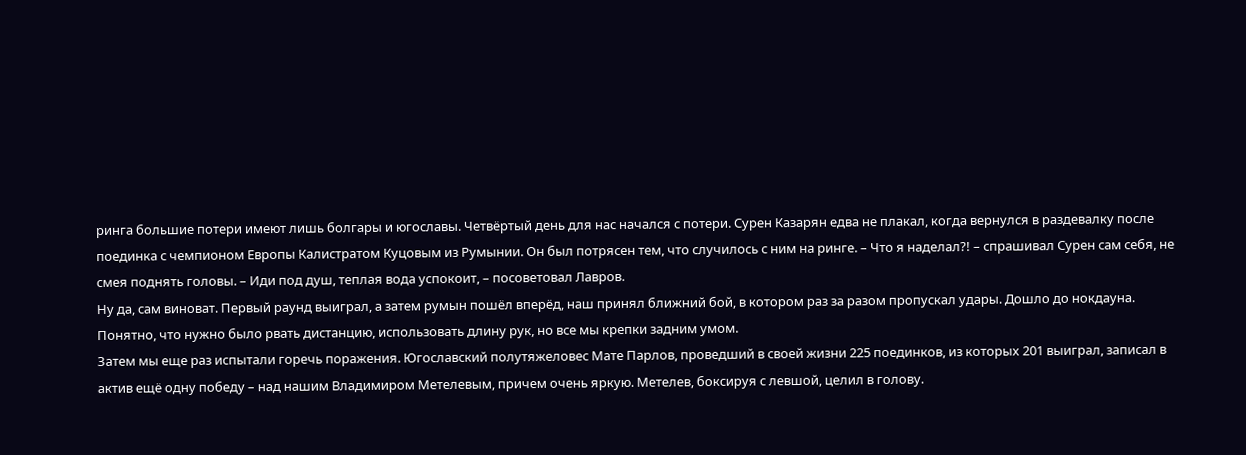ринга большие потери имеют лишь болгары и югославы. Четвёртый день для нас начался с потери. Сурен Казарян едва не плакал, когда вернулся в раздевалку после поединка с чемпионом Европы Калистратом Куцовым из Румынии. Он был потрясен тем, что случилось с ним на ринге. – Что я наделал?! – спрашивал Сурен сам себя, не смея поднять головы. – Иди под душ, теплая вода успокоит, – посоветовал Лавров.
Ну да, сам виноват. Первый раунд выиграл, а затем румын пошёл вперёд, наш принял ближний бой, в котором раз за разом пропускал удары. Дошло до нокдауна. Понятно, что нужно было рвать дистанцию, использовать длину рук, но все мы крепки задним умом.
Затем мы еще раз испытали горечь поражения. Югославский полутяжеловес Мате Парлов, проведший в своей жизни 225 поединков, из которых 201 выиграл, записал в актив ещё одну победу – над нашим Владимиром Метелевым, причем очень яркую. Метелев, боксируя с левшой, целил в голову.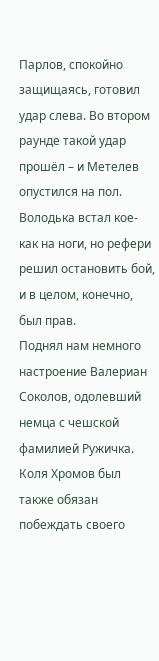Парлов, спокойно защищаясь, готовил удар слева. Во втором раунде такой удар прошёл – и Метелев опустился на пол. Володька встал кое-как на ноги, но рефери решил остановить бой, и в целом, конечно, был прав.
Поднял нам немного настроение Валериан Соколов, одолевший немца с чешской фамилией Ружичка. Коля Хромов был также обязан побеждать своего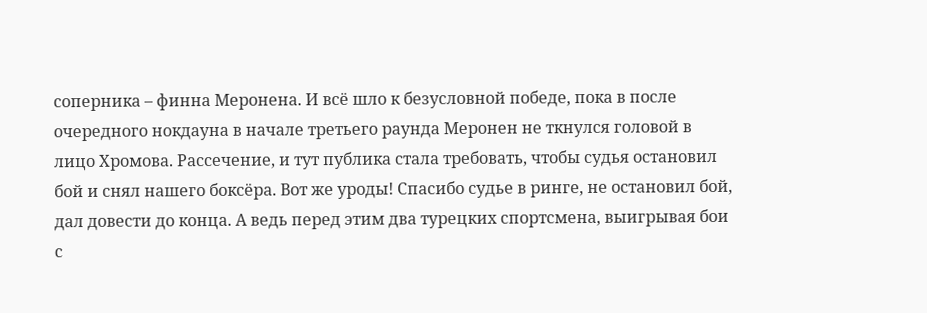соперника – финна Меронена. И всё шло к безусловной победе, пока в после очередного нокдауна в начале третьего раунда Меронен не ткнулся головой в лицо Хромова. Рассечение, и тут публика стала требовать, чтобы судья остановил бой и снял нашего боксёра. Вот же уроды! Спасибо судье в ринге, не остановил бой, дал довести до конца. А ведь перед этим два турецких спортсмена, выигрывая бои с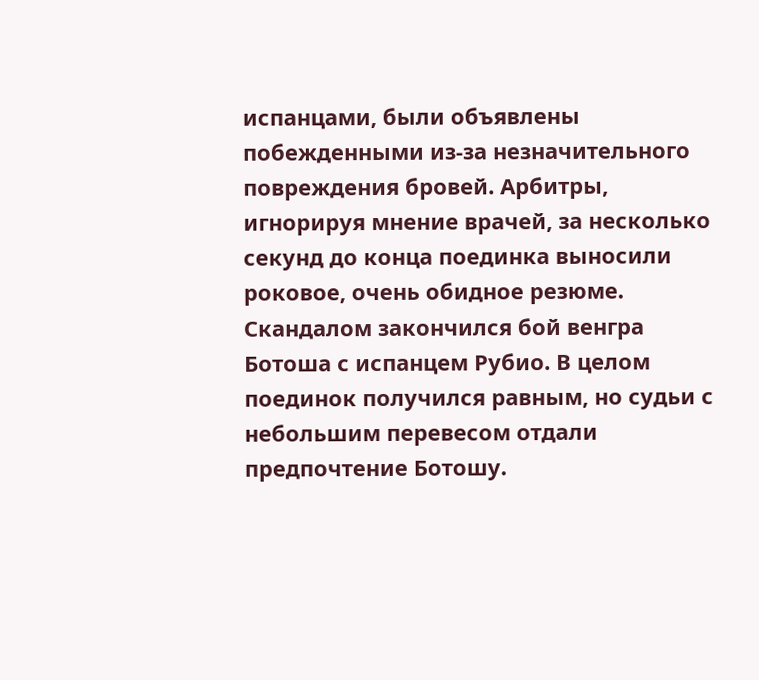испанцами, были объявлены побежденными из-за незначительного повреждения бровей. Арбитры, игнорируя мнение врачей, за несколько секунд до конца поединка выносили роковое, очень обидное резюме.
Скандалом закончился бой венгра Ботоша с испанцем Рубио. В целом поединок получился равным, но судьи с небольшим перевесом отдали предпочтение Ботошу.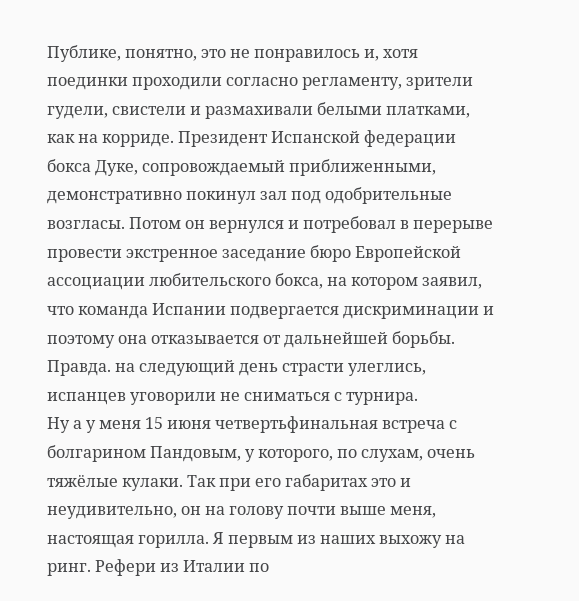Публике, понятно, это не понравилось и, хотя поединки проходили согласно регламенту, зрители гудели, свистели и размахивали белыми платками, как на корриде. Президент Испанской федерации бокса Дуке, сопровождаемый приближенными, демонстративно покинул зал под одобрительные возгласы. Потом он вернулся и потребовал в перерыве провести экстренное заседание бюро Европейской ассоциации любительского бокса, на котором заявил, что команда Испании подвергается дискриминации и поэтому она отказывается от дальнейшей борьбы. Правда. на следующий день страсти улеглись, испанцев уговорили не сниматься с турнира.
Ну а у меня 15 июня четвертьфинальная встреча с болгарином Пандовым, у которого, по слухам, очень тяжёлые кулаки. Так при его габаритах это и неудивительно, он на голову почти выше меня, настоящая горилла. Я первым из наших выхожу на ринг. Рефери из Италии по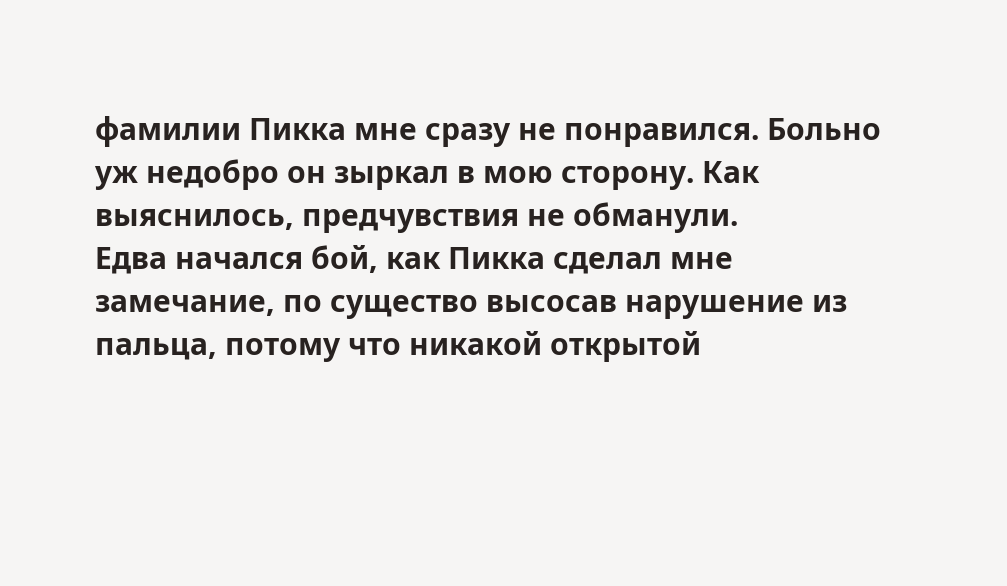фамилии Пикка мне сразу не понравился. Больно уж недобро он зыркал в мою сторону. Как выяснилось, предчувствия не обманули.
Едва начался бой, как Пикка сделал мне замечание, по существо высосав нарушение из пальца, потому что никакой открытой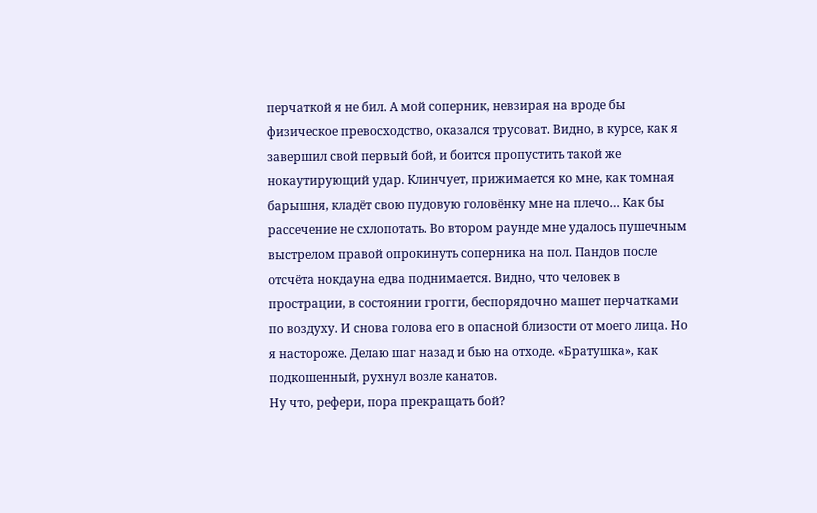перчаткой я не бил. А мой соперник, невзирая на вроде бы физическое превосходство, оказался трусоват. Видно, в курсе, как я завершил свой первый бой, и боится пропустить такой же нокаутирующий удар. Клинчует, прижимается ко мне, как томная барышня, кладёт свою пудовую головёнку мне на плечо… Как бы рассечение не схлопотать. Во втором раунде мне удалось пушечным выстрелом правой опрокинуть соперника на пол. Пандов после отсчёта нокдауна едва поднимается. Видно, что человек в прострации, в состоянии грогги, беспорядочно машет перчатками по воздуху. И снова голова его в опасной близости от моего лица. Но я настороже. Делаю шаг назад и бью на отходе. «Братушка», как подкошенный, рухнул возле канатов.
Ну что, рефери, пора прекращать бой?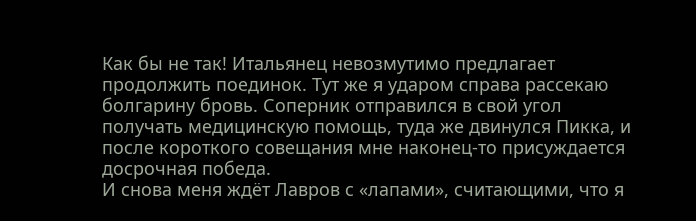Как бы не так! Итальянец невозмутимо предлагает продолжить поединок. Тут же я ударом справа рассекаю болгарину бровь. Соперник отправился в свой угол получать медицинскую помощь, туда же двинулся Пикка, и после короткого совещания мне наконец-то присуждается досрочная победа.
И снова меня ждёт Лавров с «лапами», считающими, что я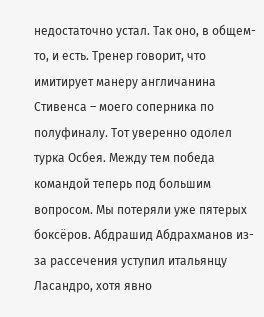недостаточно устал. Так оно, в общем-то, и есть. Тренер говорит, что имитирует манеру англичанина Стивенса – моего соперника по полуфиналу. Тот уверенно одолел турка Осбея. Между тем победа командой теперь под большим вопросом. Мы потеряли уже пятерых боксёров. Абдрашид Абдрахманов из-за рассечения уступил итальянцу Ласандро, хотя явно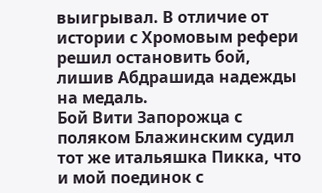выигрывал. В отличие от истории с Хромовым рефери решил остановить бой, лишив Абдрашида надежды на медаль.
Бой Вити Запорожца с поляком Блажинским судил тот же итальяшка Пикка, что и мой поединок с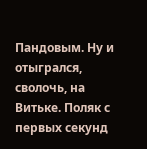Пандовым. Ну и отыгрался, сволочь, на Витьке. Поляк с первых секунд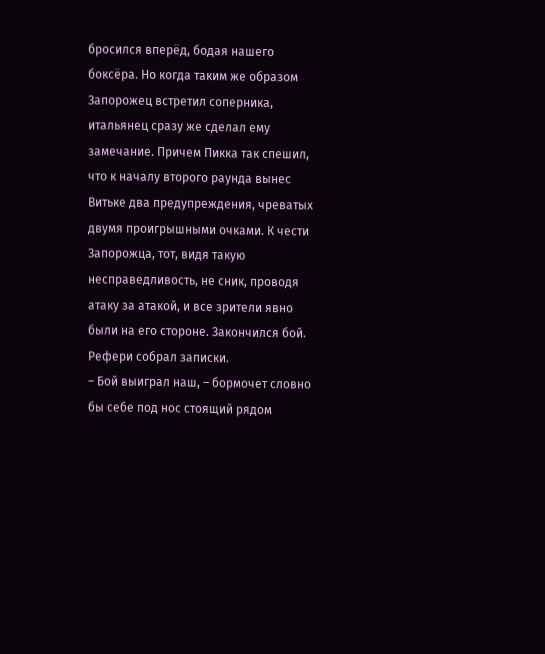бросился вперёд, бодая нашего боксёра. Но когда таким же образом Запорожец встретил соперника, итальянец сразу же сделал ему замечание. Причем Пикка так спешил, что к началу второго раунда вынес Витьке два предупреждения, чреватых двумя проигрышными очками. К чести Запорожца, тот, видя такую несправедливость, не сник, проводя атаку за атакой, и все зрители явно были на его стороне. Закончился бой. Рефери собрал записки.
– Бой выиграл наш, – бормочет словно бы себе под нос стоящий рядом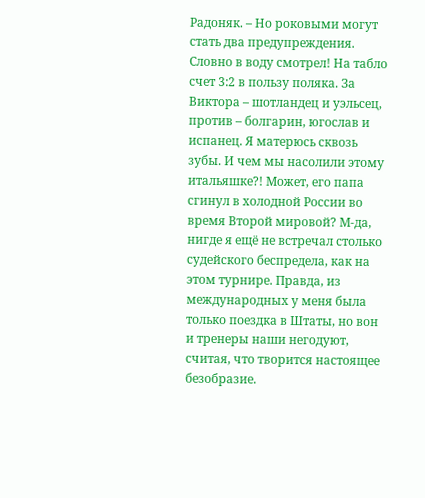Радоняк. – Но роковыми могут стать два предупреждения. Словно в воду смотрел! На табло счет 3:2 в пользу поляка. За Виктора – шотландец и уэльсец, против – болгарин, югослав и испанец. Я матерюсь сквозь зубы. И чем мы насолили этому итальяшке?! Может, его папа сгинул в холодной России во время Второй мировой? М-да, нигде я ещё не встречал столько судейского беспредела, как на этом турнире. Правда, из международных у меня была только поездка в Штаты, но вон и тренеры наши негодуют, считая, что творится настоящее безобразие.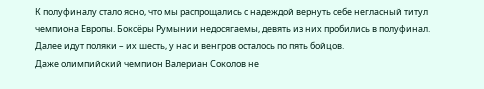К полуфиналу стало ясно, что мы распрощались с надеждой вернуть себе негласный титул чемпиона Европы. Боксёры Румынии недосягаемы, девять из них пробились в полуфинал. Далее идут поляки – их шесть, у нас и венгров осталось по пять бойцов.
Даже олимпийский чемпион Валериан Соколов не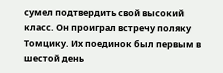сумел подтвердить свой высокий класс. Он проиграл встречу поляку Томцику. Их поединок был первым в шестой день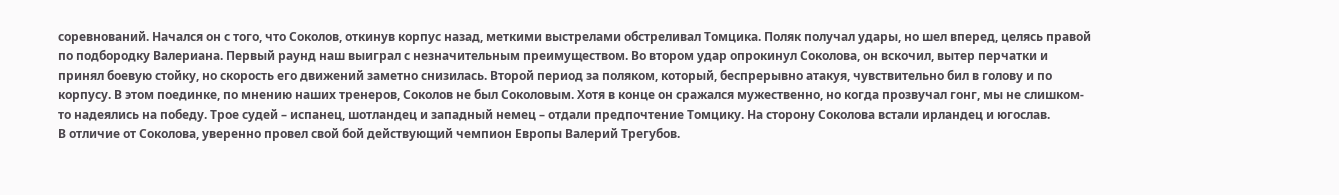соревнований. Начался он с того, что Соколов, откинув корпус назад, меткими выстрелами обстреливал Томцика. Поляк получал удары, но шел вперед, целясь правой по подбородку Валериана. Первый раунд наш выиграл с незначительным преимуществом. Во втором удар опрокинул Соколова, он вскочил, вытер перчатки и принял боевую стойку, но скорость его движений заметно снизилась. Второй период за поляком, который, беспрерывно атакуя, чувствительно бил в голову и по корпусу. В этом поединке, по мнению наших тренеров, Соколов не был Соколовым. Хотя в конце он сражался мужественно, но когда прозвучал гонг, мы не слишком-то надеялись на победу. Трое судей – испанец, шотландец и западный немец – отдали предпочтение Томцику. На сторону Соколова встали ирландец и югослав.
В отличие от Соколова, уверенно провел свой бой действующий чемпион Европы Валерий Трегубов.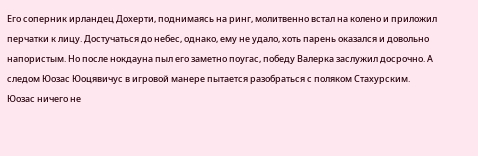Его соперник ирландец Дохерти, поднимаясь на ринг, молитвенно встал на колено и приложил перчатки к лицу. Достучаться до небес, однако, ему не удало, хоть парень оказался и довольно напористым. Но после нокдауна пыл его заметно поугас, победу Валерка заслужил досрочно. А следом Юозас Юоцявичус в игровой манере пытается разобраться с поляком Стахурским. Юозас ничего не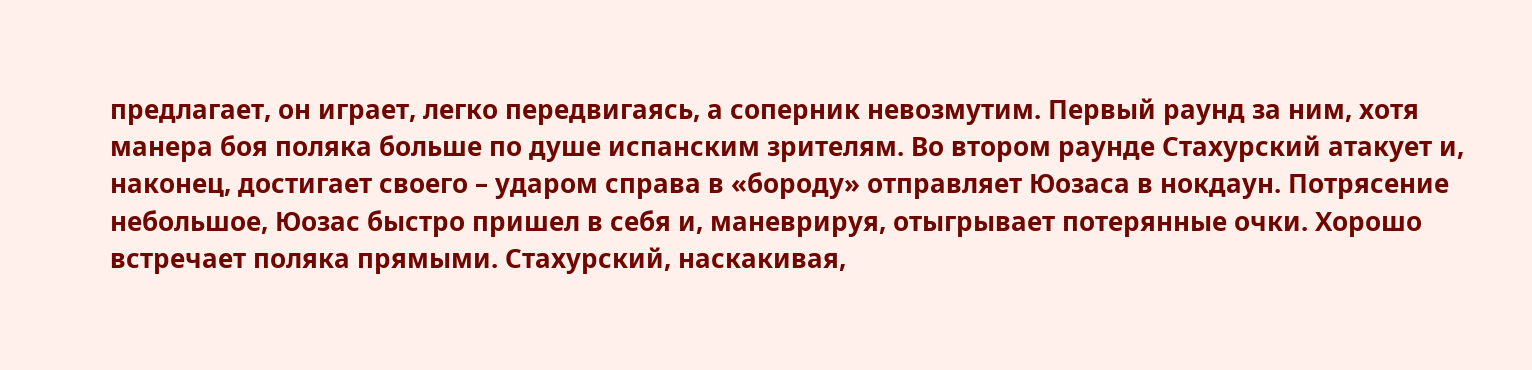предлагает, он играет, легко передвигаясь, а соперник невозмутим. Первый раунд за ним, хотя манера боя поляка больше по душе испанским зрителям. Во втором раунде Стахурский атакует и, наконец, достигает своего – ударом справа в «бороду» отправляет Юозаса в нокдаун. Потрясение небольшое, Юозас быстро пришел в себя и, маневрируя, отыгрывает потерянные очки. Хорошо встречает поляка прямыми. Стахурский, наскакивая,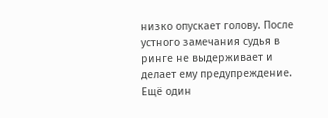низко опускает голову. После устного замечания судья в ринге не выдерживает и делает ему предупреждение. Ещё один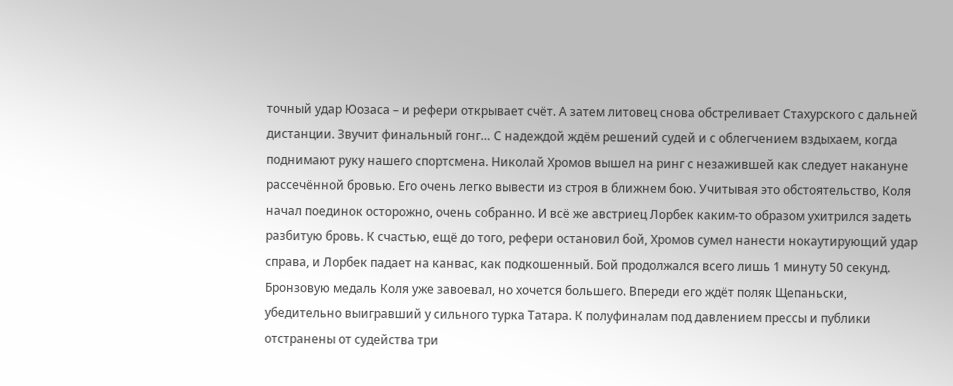точный удар Юозаса – и рефери открывает счёт. А затем литовец снова обстреливает Стахурского с дальней дистанции. Звучит финальный гонг… С надеждой ждём решений судей и с облегчением вздыхаем, когда поднимают руку нашего спортсмена. Николай Хромов вышел на ринг с незажившей как следует накануне рассечённой бровью. Его очень легко вывести из строя в ближнем бою. Учитывая это обстоятельство, Коля начал поединок осторожно, очень собранно. И всё же австриец Лорбек каким-то образом ухитрился задеть разбитую бровь. К счастью, ещё до того, рефери остановил бой, Хромов сумел нанести нокаутирующий удар справа, и Лорбек падает на канвас, как подкошенный. Бой продолжался всего лишь 1 минуту 50 секунд. Бронзовую медаль Коля уже завоевал, но хочется большего. Впереди его ждёт поляк Щепаньски, убедительно выигравший у сильного турка Татара. К полуфиналам под давлением прессы и публики отстранены от судейства три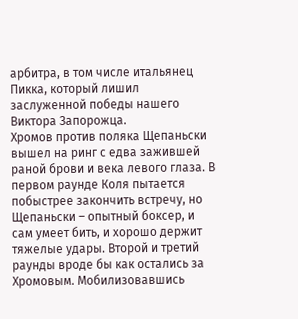арбитра, в том числе итальянец Пикка, который лишил заслуженной победы нашего Виктора Запорожца.
Хромов против поляка Щепаньски вышел на ринг с едва зажившей раной брови и века левого глаза. В первом раунде Коля пытается побыстрее закончить встречу, но Щепаньски – опытный боксер, и сам умеет бить, и хорошо держит тяжелые удары. Второй и третий раунды вроде бы как остались за Хромовым. Мобилизовавшись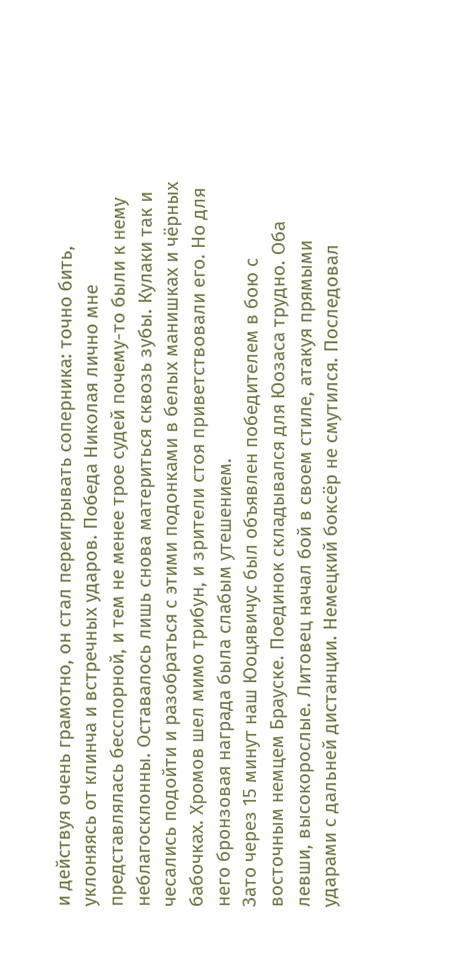и действуя очень грамотно, он стал переигрывать соперника: точно бить, уклоняясь от клинча и встречных ударов. Победа Николая лично мне представлялась бесспорной, и тем не менее трое судей почему-то были к нему неблагосклонны. Оставалось лишь снова материться сквозь зубы. Кулаки так и чесались подойти и разобраться с этими подонками в белых манишках и чёрных бабочках. Хромов шел мимо трибун, и зрители стоя приветствовали его. Но для него бронзовая награда была слабым утешением.
Зато через 15 минут наш Юоцявичус был объявлен победителем в бою с восточным немцем Брауске. Поединок складывался для Юозаса трудно. Оба левши, высокорослые. Литовец начал бой в своем стиле, атакуя прямыми ударами с дальней дистанции. Немецкий боксёр не смутился. Последовал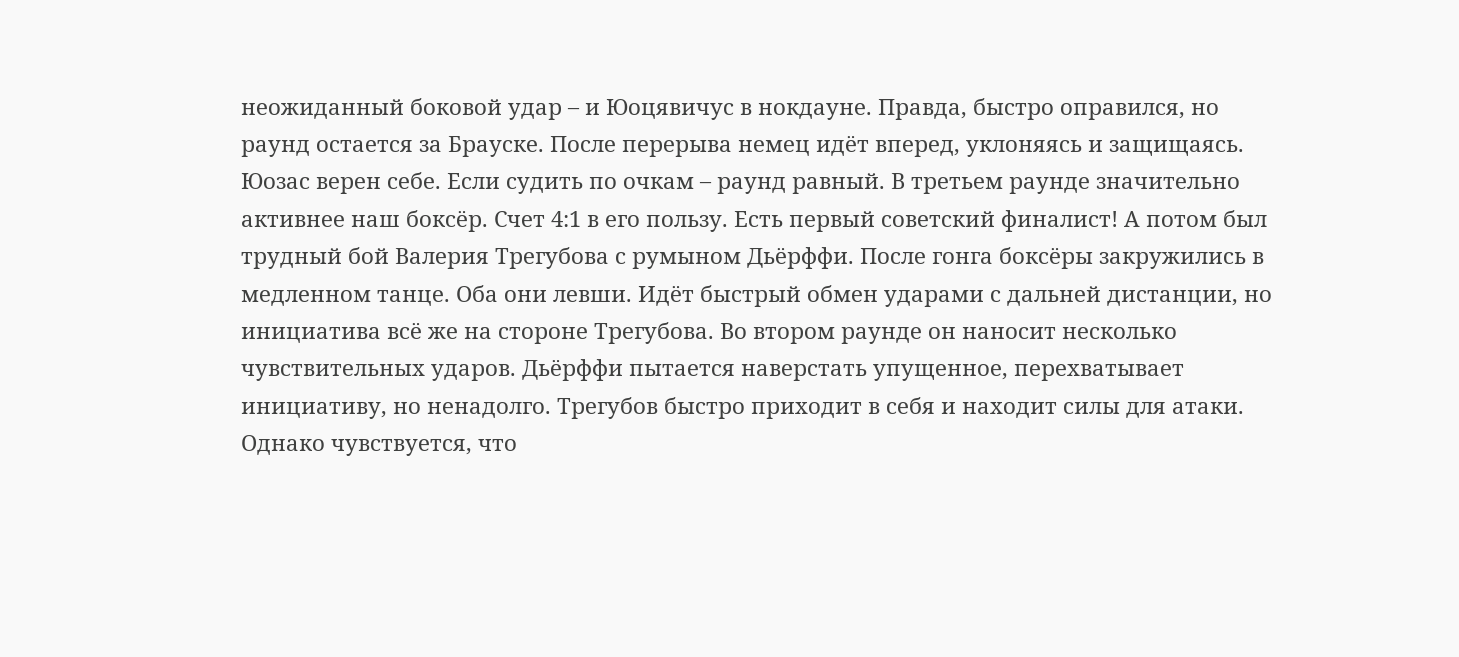неожиданный боковой удар – и Юоцявичус в нокдауне. Правда, быстро оправился, но раунд остается за Брауске. После перерыва немец идёт вперед, уклоняясь и защищаясь. Юозас верен себе. Если судить по очкам – раунд равный. В третьем раунде значительно активнее наш боксёр. Счет 4:1 в его пользу. Есть первый советский финалист! А потом был трудный бой Валерия Трегубова с румыном Дьёрффи. После гонга боксёры закружились в медленном танце. Оба они левши. Идёт быстрый обмен ударами с дальней дистанции, но инициатива всё же на стороне Трегубова. Во втором раунде он наносит несколько чувствительных ударов. Дьёрффи пытается наверстать упущенное, перехватывает инициативу, но ненадолго. Трегубов быстро приходит в себя и находит силы для атаки. Однако чувствуется, что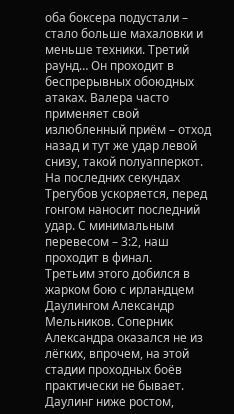оба боксера подустали – стало больше махаловки и меньше техники. Третий раунд… Он проходит в беспрерывных обоюдных атаках. Валера часто применяет свой излюбленный приём – отход назад и тут же удар левой снизу, такой полуапперкот. На последних секундах Трегубов ускоряется, перед гонгом наносит последний удар. С минимальным перевесом – 3:2, наш проходит в финал.
Третьим этого добился в жарком бою с ирландцем Даулингом Александр Мельников. Соперник Александра оказался не из лёгких, впрочем, на этой стадии проходных боёв практически не бывает. Даулинг ниже ростом,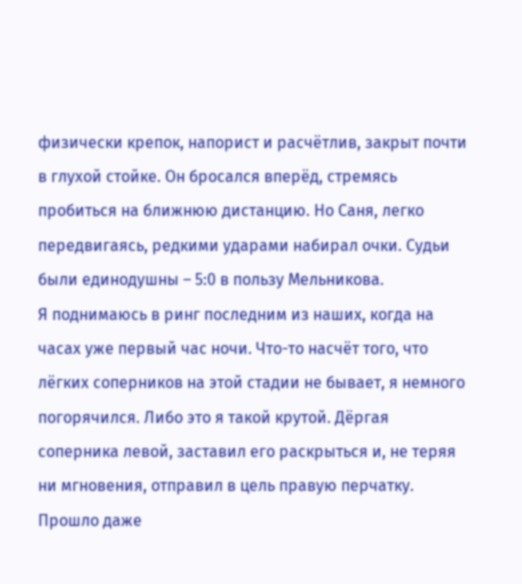физически крепок, напорист и расчётлив, закрыт почти в глухой стойке. Он бросался вперёд, стремясь пробиться на ближнюю дистанцию. Но Саня, легко передвигаясь, редкими ударами набирал очки. Судьи были единодушны – 5:0 в пользу Мельникова.
Я поднимаюсь в ринг последним из наших, когда на часах уже первый час ночи. Что-то насчёт того, что лёгких соперников на этой стадии не бывает, я немного погорячился. Либо это я такой крутой. Дёргая соперника левой, заставил его раскрыться и, не теряя ни мгновения, отправил в цель правую перчатку. Прошло даже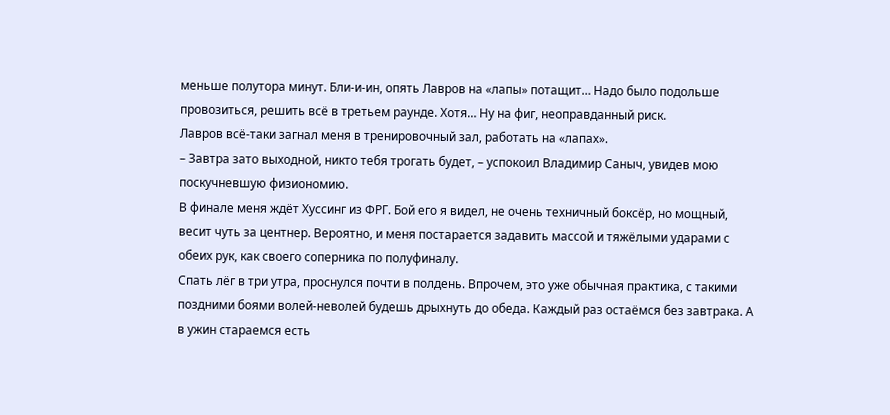меньше полутора минут. Бли-и-ин, опять Лавров на «лапы» потащит… Надо было подольше провозиться, решить всё в третьем раунде. Хотя… Ну на фиг, неоправданный риск.
Лавров всё-таки загнал меня в тренировочный зал, работать на «лапах».
– Завтра зато выходной, никто тебя трогать будет, – успокоил Владимир Саныч, увидев мою поскучневшую физиономию.
В финале меня ждёт Хуссинг из ФРГ. Бой его я видел, не очень техничный боксёр, но мощный, весит чуть за центнер. Вероятно, и меня постарается задавить массой и тяжёлыми ударами с обеих рук, как своего соперника по полуфиналу.
Спать лёг в три утра, проснулся почти в полдень. Впрочем, это уже обычная практика, с такими поздними боями волей-неволей будешь дрыхнуть до обеда. Каждый раз остаёмся без завтрака. А в ужин стараемся есть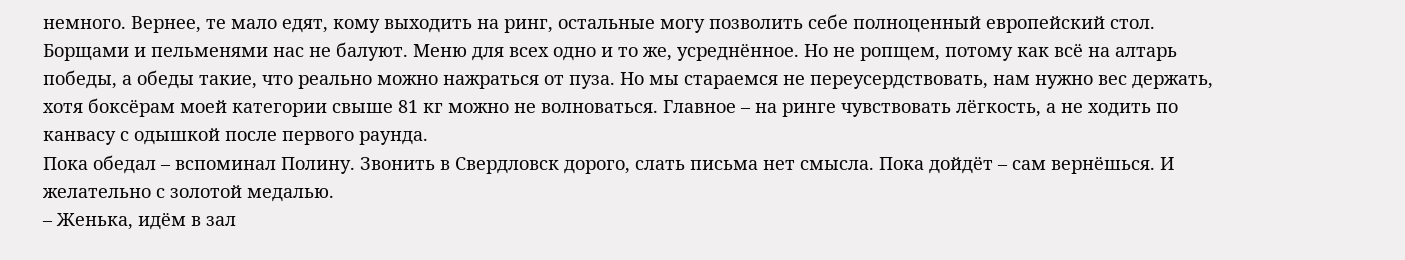немного. Вернее, те мало едят, кому выходить на ринг, остальные могу позволить себе полноценный европейский стол. Борщами и пельменями нас не балуют. Меню для всех одно и то же, усреднённое. Но не ропщем, потому как всё на алтарь победы, а обеды такие, что реально можно нажраться от пуза. Но мы стараемся не переусердствовать, нам нужно вес держать, хотя боксёрам моей категории свыше 81 кг можно не волноваться. Главное – на ринге чувствовать лёгкость, а не ходить по канвасу с одышкой после первого раунда.
Пока обедал – вспоминал Полину. Звонить в Свердловск дорого, слать письма нет смысла. Пока дойдёт – сам вернёшься. И желательно с золотой медалью.
– Женька, идём в зал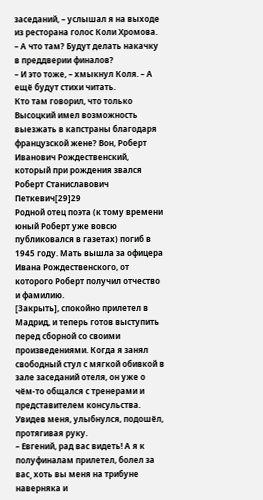заседаний, – услышал я на выходе из ресторана голос Коли Хромова.
– А что там? Будут делать накачку в преддверии финалов?
– И это тоже, – хмыкнул Коля. – А ещё будут стихи читать.
Кто там говорил, что только Высоцкий имел возможность выезжать в капстраны благодаря французской жене? Вон, Роберт Иванович Рождественский, который при рождения звался Роберт Станиславович Петкевич[29]29
Родной отец поэта (к тому времени юный Роберт уже вовсю публиковался в газетах) погиб в 1945 году. Мать вышла за офицера Ивана Рождественского, от которого Роберт получил отчество и фамилию.
[Закрыть], спокойно прилетел в Мадрид, и теперь готов выступить перед сборной со своими произведениями. Когда я занял свободный стул с мягкой обивкой в зале заседаний отеля, он уже о чём-то общался с тренерами и представителем консульства. Увидев меня, улыбнулся, подошёл, протягивая руку.
– Евгений, рад вас видеть! А я к полуфиналам прилетел, болел за вас¸ хоть вы меня на трибуне наверняка и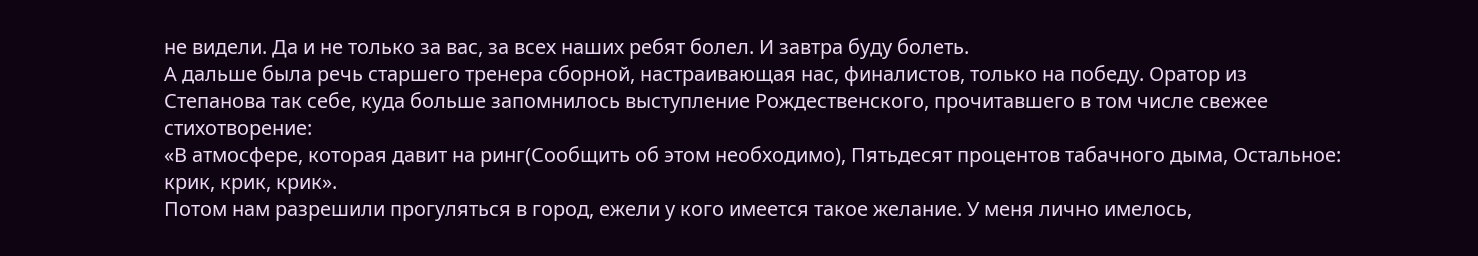не видели. Да и не только за вас, за всех наших ребят болел. И завтра буду болеть.
А дальше была речь старшего тренера сборной, настраивающая нас, финалистов, только на победу. Оратор из Степанова так себе, куда больше запомнилось выступление Рождественского, прочитавшего в том числе свежее стихотворение:
«В атмосфере, которая давит на ринг(Сообщить об этом необходимо), Пятьдесят процентов табачного дыма, Остальное: крик, крик, крик».
Потом нам разрешили прогуляться в город, ежели у кого имеется такое желание. У меня лично имелось,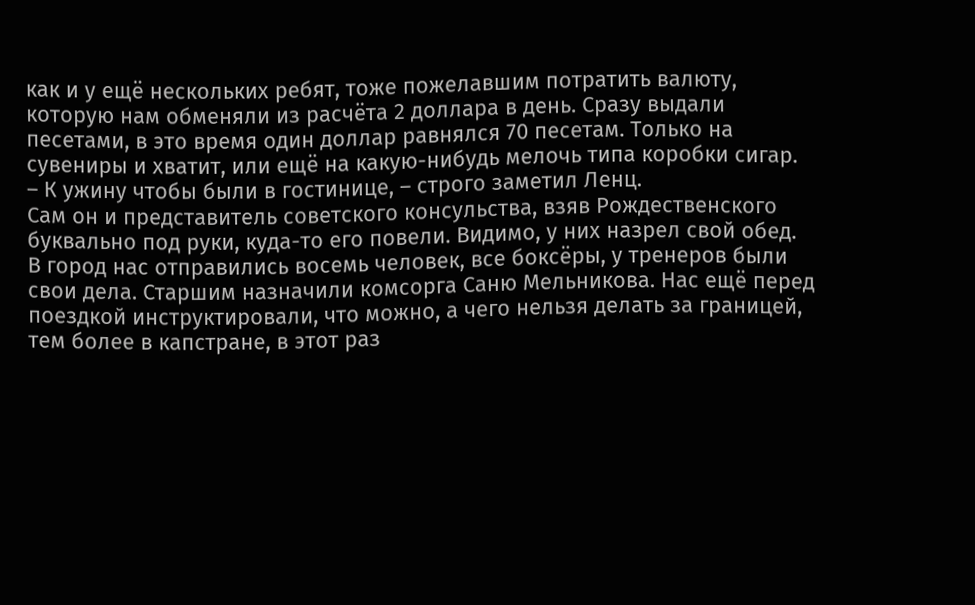как и у ещё нескольких ребят, тоже пожелавшим потратить валюту, которую нам обменяли из расчёта 2 доллара в день. Сразу выдали песетами, в это время один доллар равнялся 70 песетам. Только на сувениры и хватит, или ещё на какую-нибудь мелочь типа коробки сигар.
– К ужину чтобы были в гостинице, – строго заметил Ленц.
Сам он и представитель советского консульства, взяв Рождественского буквально под руки, куда-то его повели. Видимо, у них назрел свой обед.
В город нас отправились восемь человек, все боксёры, у тренеров были свои дела. Старшим назначили комсорга Саню Мельникова. Нас ещё перед поездкой инструктировали, что можно, а чего нельзя делать за границей, тем более в капстране, в этот раз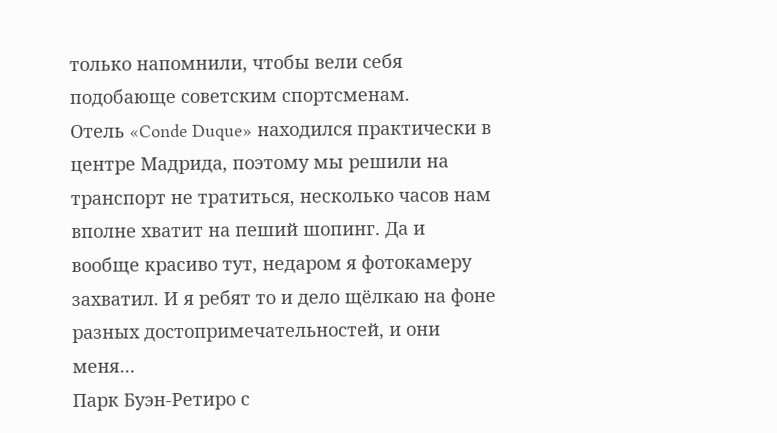только напомнили, чтобы вели себя подобающе советским спортсменам.
Отель «Conde Duque» находился практически в центре Мадрида, поэтому мы решили на транспорт не тратиться, несколько часов нам вполне хватит на пеший шопинг. Да и вообще красиво тут, недаром я фотокамеру захватил. И я ребят то и дело щёлкаю на фоне разных достопримечательностей, и они меня…
Парк Буэн-Ретиро с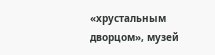«хрустальным дворцом», музей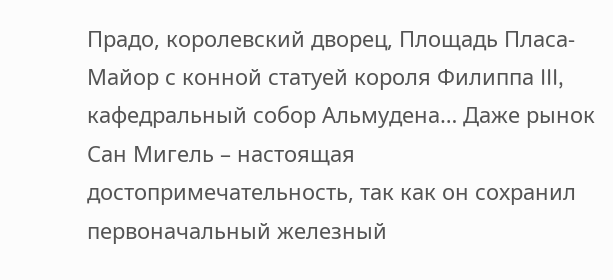Прадо, королевский дворец, Площадь Пласа-Майор с конной статуей короля Филиппа III, кафедральный собор Альмудена… Даже рынок Сан Мигель – настоящая достопримечательность, так как он сохранил первоначальный железный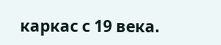каркас с 19 века.